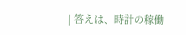| 答えは、時計の稼働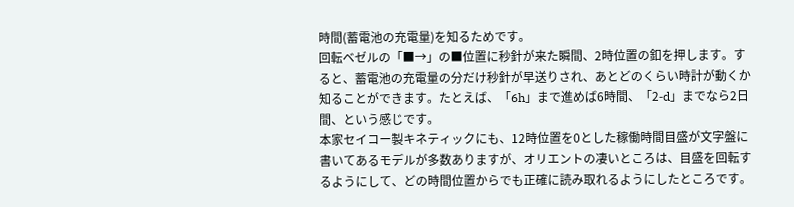時間(蓄電池の充電量)を知るためです。
回転ベゼルの「■→」の■位置に秒針が来た瞬間、2時位置の釦を押します。すると、蓄電池の充電量の分だけ秒針が早送りされ、あとどのくらい時計が動くか知ることができます。たとえば、「6h」まで進めば6時間、「2-d」までなら2日間、という感じです。
本家セイコー製キネティックにも、12時位置を0とした稼働時間目盛が文字盤に書いてあるモデルが多数ありますが、オリエントの凄いところは、目盛を回転するようにして、どの時間位置からでも正確に読み取れるようにしたところです。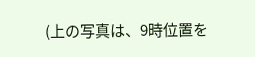(上の写真は、9時位置を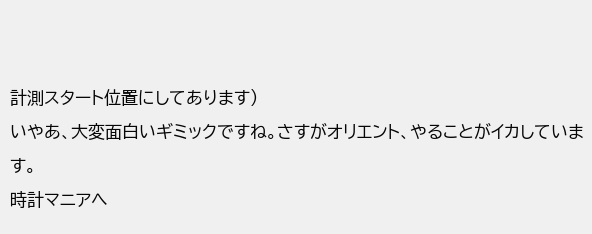計測スタート位置にしてあります)
いやあ、大変面白いギミックですね。さすがオリエント、やることがイカしています。
時計マニアへ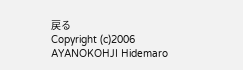戻る
Copyright (c)2006 AYANOKOHJI Hidemaro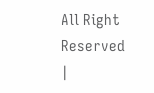All Right Reserved
|